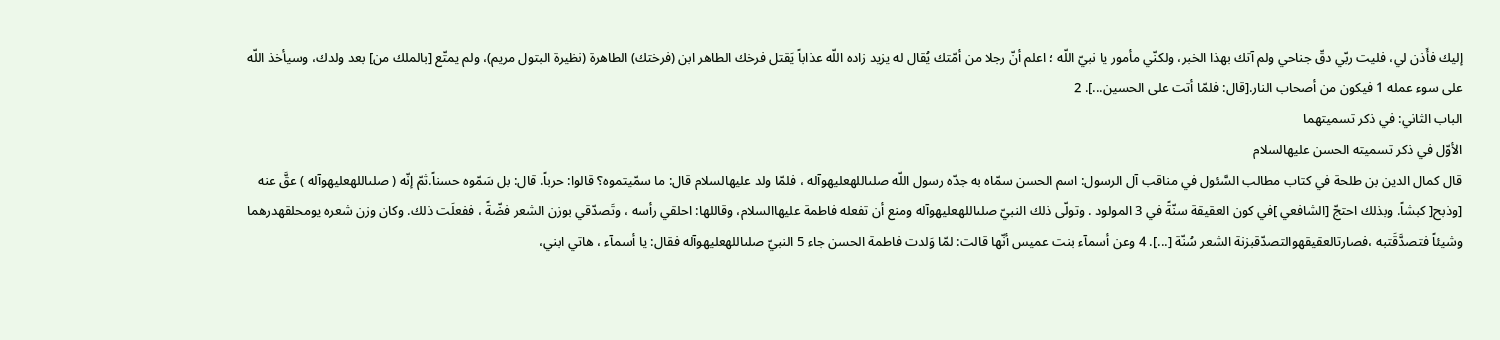إليك فأَذن لي، فليت ربّي دقّ جناحي ولم آتك بهذا الخبر، ولكنّي مأمور يا نبيّ اللّه ؛ اعلم أنّ رجلا من أمّتك يُقال له يزيد زاده اللّه عذاباً يَقتل فرخك الطاهر ابن (فرختك) الطاهرة (نظيرة البتول مريم)، ولم يمتّع [بالملك من] بعد ولدك، وسيأخذ اللّه على سوء عمله 1 فيكون من أصحاب النار.[قال: فلمّا أتت على الحسين...]. 2
الباب الثاني: في ذكر تسميتهما
الأوّل في ذكر تسميته الحسن عليهالسلام
قال كمال الدين بن طلحة في كتاب مطالب السَّئول في مناقب آل الرسول: اسم الحسن سمّاه به جدّه رسول اللّه صلىاللهعليهوآله ، فلمّا ولد عليهالسلام قال: ما سمّيتموه؟ قالوا: حرباً. قال: بل سَمّوه حسناً.ثمّ إنّه ( صلىاللهعليهوآله ) عقَّ عنه [وذبح[ كبشاً. وبذلك احتجّ [الشافعي ]في كون العقيقة سنّةً في 3 المولود . وتولّى ذلك النبيّ صلىاللهعليهوآله ومنع أن تفعله فاطمة عليهاالسلام، وقاللها: احلقي رأسه ، وتَصدّقي بوزن الشعر فضّةً ، ففعلَت ذلك. وكان وزن شعره يومحلقهدرهما وشيئاً فتصدَّقَتبه ،فصارتالعقيقهوالتصدّقبزنة الشعر سُنّة [...]. 4 وعن أسمآء بنت عميس أنّها قالت: لمّا وَلدت فاطمة الحسن جاء 5 النبيّ صلىاللهعليهوآله فقال: يا أسمآء ، هاتي ابني،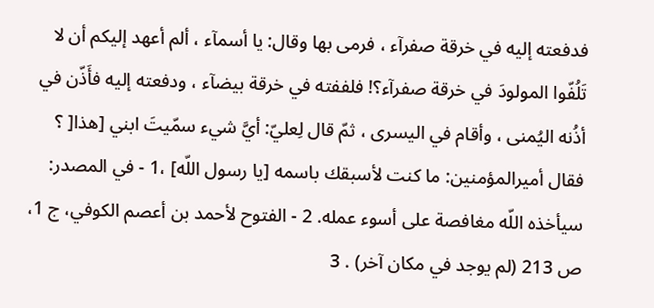فدفعته إليه في خرقة صفرآء ، فرمى بها وقال: يا أسمآء ، ألم أعهد إليكم أن لا تَلُفّوا المولودَ في خرقة صفرآء؟! فلففته في خرقة بيضآء ، ودفعته إليه فأَذّن في أذُنه اليُمنى ، وأقام في اليسرى ، ثمّ قال لِعليّ: أيَّ شيء سمّيتَ ابني [هذا[ ؟ فقال أميرالمؤمنين: ما كنت لأسبقك باسمه [يا رسول اللّه] ،1 - في المصدر: سيأخذه اللّه مغافصة على أسوء عمله. 2 - الفتوح لأحمد بن أعصم الكوفي، ج 1، ص 213 (لم يوجد في مكان آخر) . 3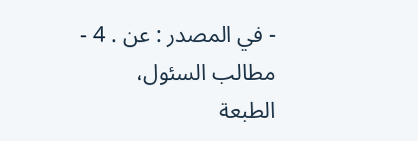- في المصدر : عن . 4 - مطالب السئول، الطبعة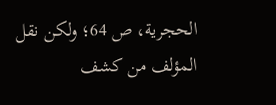الحجرية، ص 64؛ ولكن نقل المؤلف من كشف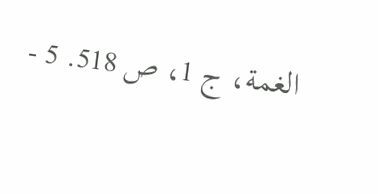الغمة، ج 1، ص 518. 5 -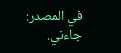في المصدر: جاءني.